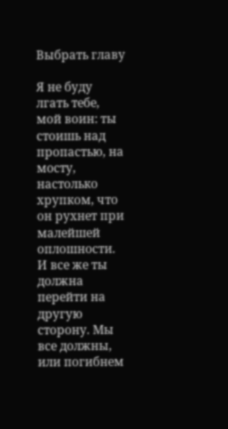Выбрать главу

Я не буду лгать тебе, мой воин: ты стоишь над пропастью, на мосту, настолько хрупком, что он рухнет при малейшей оплошности. И все же ты должна перейти на другую сторону. Мы все должны, или погибнем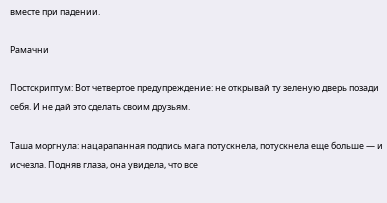вместе при падении.

Рамачни

Постскриптум: Вот четвертое предупреждение: не открывай ту зеленую дверь позади себя. И не дай это сделать своим друзьям.

Таша моргнула: нацарапанная подпись мага потускнела, потускнела еще больше — и исчезла. Подняв глаза, она увидела, что все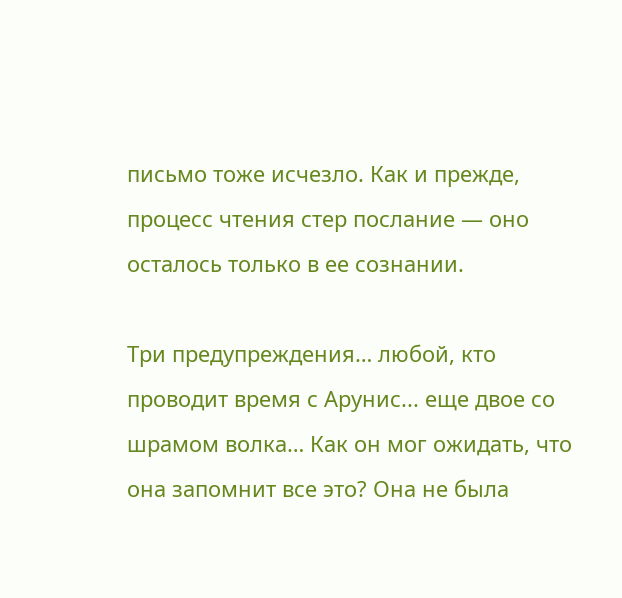письмо тоже исчезло. Как и прежде, процесс чтения стер послание — оно осталось только в ее сознании.

Три предупреждения… любой, кто проводит время с Арунис... еще двое со шрамом волка… Как он мог ожидать, что она запомнит все это? Она не была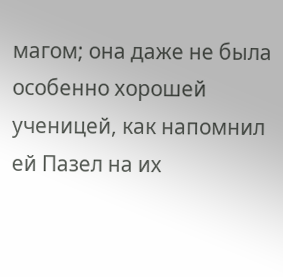магом; она даже не была особенно хорошей ученицей, как напомнил ей Пазел на их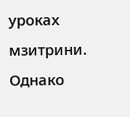уроках мзитрини. Однако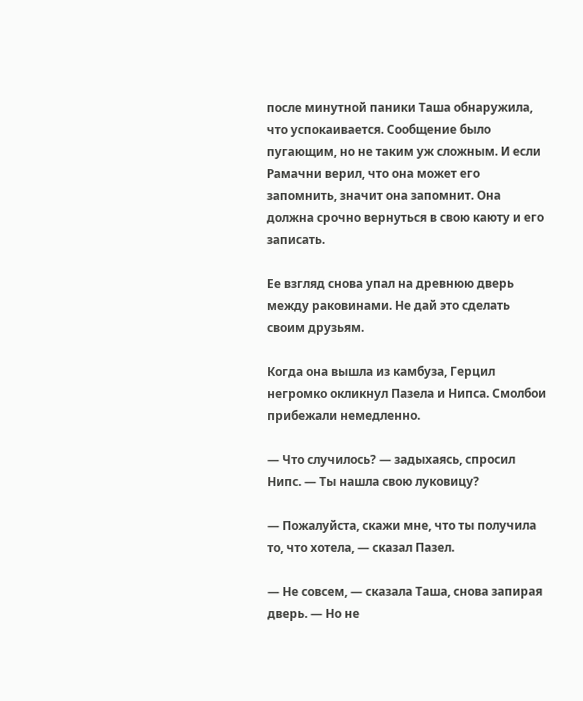после минутной паники Таша обнаружила, что успокаивается. Сообщение было пугающим, но не таким уж сложным. И если Рамачни верил, что она может его запомнить, значит она запомнит. Она должна срочно вернуться в свою каюту и его записать.

Ее взгляд снова упал на древнюю дверь между раковинами. Не дай это сделать своим друзьям.

Когда она вышла из камбуза, Герцил негромко окликнул Пазела и Нипса. Смолбои прибежали немедленно.

— Что случилось? — задыхаясь, спросил Нипс. — Ты нашла свою луковицу?

— Пожалуйста, скажи мне, что ты получила то, что хотела, — сказал Пазел.

— Не совсем, — сказала Таша, снова запирая дверь. — Но не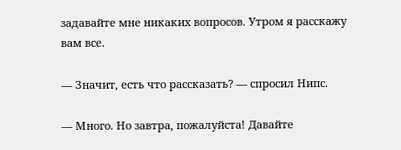задавайте мне никаких вопросов. Утром я расскажу вам все.

— Значит, есть что рассказать? — спросил Нипс.

— Много. Но завтра, пожалуйста! Давайте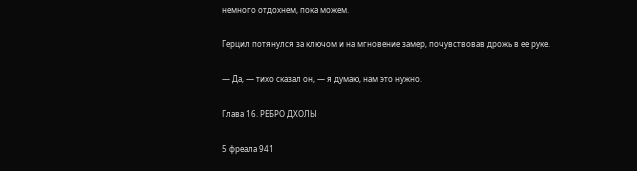немного отдохнем, пока можем.

Герцил потянулся за ключом и на мгновение замер, почувствовав дрожь в ее руке.

— Да, — тихо сказал он, — я думаю, нам это нужно.

Глава 16. РЕБРО ДХОЛЫ

5 фреала 941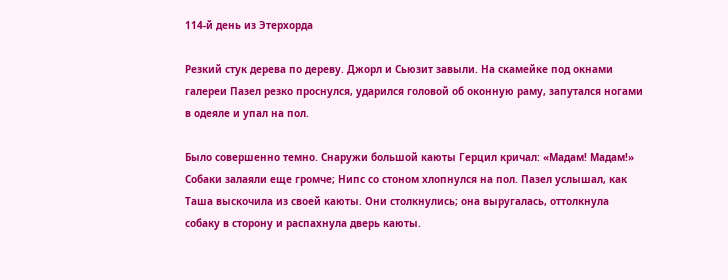114-й день из Этерхорда

Резкий стук дерева по дереву. Джорл и Сьюзит завыли. На скамейке под окнами галереи Пазел резко проснулся, ударился головой об оконную раму, запутался ногами в одеяле и упал на пол.

Было совершенно темно. Снаружи большой каюты Герцил кричал: «Мадам! Мадам!» Собаки залаяли еще громче; Нипс со стоном хлопнулся на пол. Пазел услышал, как Таша выскочила из своей каюты. Они столкнулись; она выругалась, оттолкнула собаку в сторону и распахнула дверь каюты.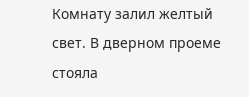Комнату залил желтый свет. В дверном проеме стояла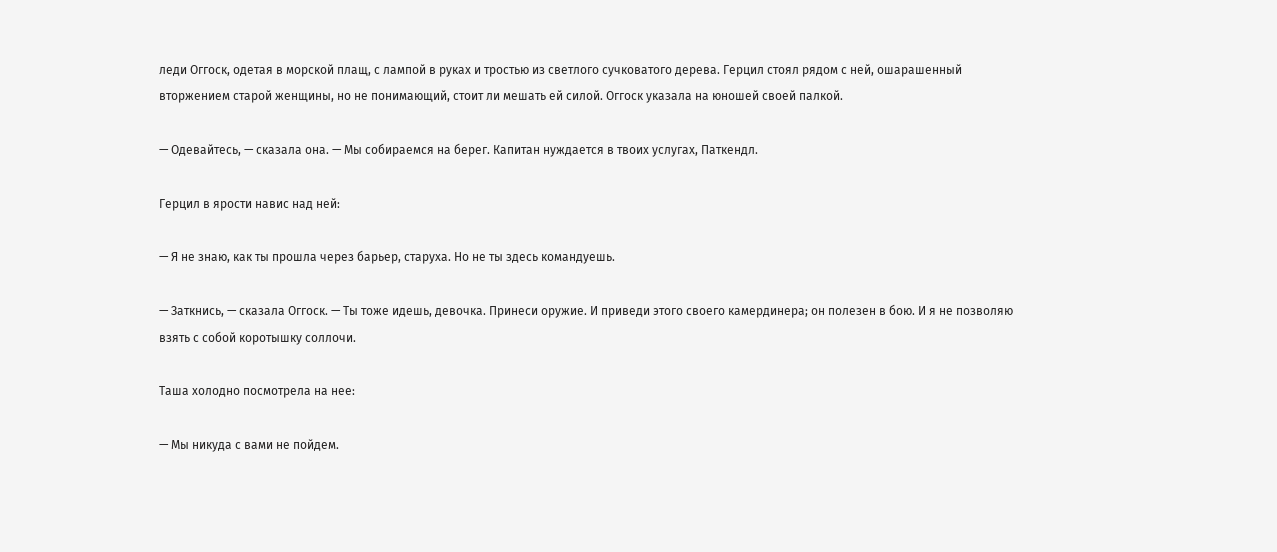леди Оггоск, одетая в морской плащ, с лампой в руках и тростью из светлого сучковатого дерева. Герцил стоял рядом с ней, ошарашенный вторжением старой женщины, но не понимающий, стоит ли мешать ей силой. Оггоск указала на юношей своей палкой.

— Одевайтесь, — сказала она. — Мы собираемся на берег. Капитан нуждается в твоих услугах, Паткендл.

Герцил в ярости навис над ней:

— Я не знаю, как ты прошла через барьер, старуха. Но не ты здесь командуешь.

— Заткнись, — сказала Оггоск. — Ты тоже идешь, девочка. Принеси оружие. И приведи этого своего камердинера; он полезен в бою. И я не позволяю взять с собой коротышку соллочи.

Таша холодно посмотрела на нее:

— Мы никуда с вами не пойдем.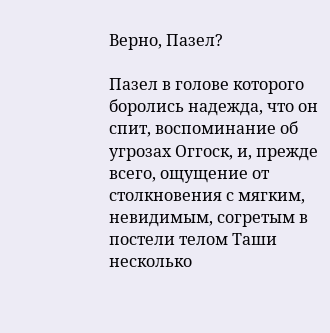Верно, Пазел?

Пазел в голове которого боролись надежда, что он спит, воспоминание об угрозах Оггоск, и, прежде всего, ощущение от столкновения с мягким, невидимым, согретым в постели телом Таши несколько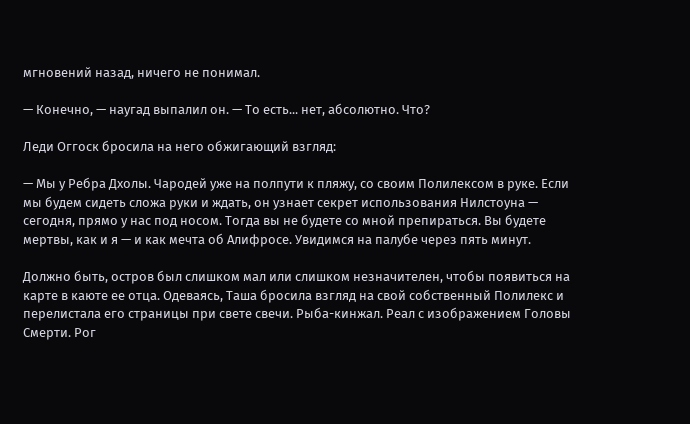мгновений назад, ничего не понимал.

— Конечно, — наугад выпалил он. — То есть... нет, абсолютно. Что?

Леди Оггоск бросила на него обжигающий взгляд:

— Мы у Ребра Дхолы. Чародей уже на полпути к пляжу, со своим Полилексом в руке. Если мы будем сидеть сложа руки и ждать, он узнает секрет использования Нилстоуна — сегодня, прямо у нас под носом. Тогда вы не будете со мной препираться. Вы будете мертвы, как и я — и как мечта об Алифросе. Увидимся на палубе через пять минут.

Должно быть, остров был слишком мал или слишком незначителен, чтобы появиться на карте в каюте ее отца. Одеваясь, Таша бросила взгляд на свой собственный Полилекс и перелистала его страницы при свете свечи. Рыба-кинжал. Реал с изображением Головы Смерти. Рог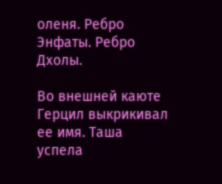оленя. Ребро Энфаты. Ребро Дхолы.

Во внешней каюте Герцил выкрикивал ее имя. Таша успела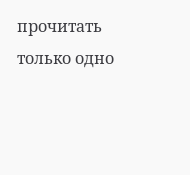прочитать только одно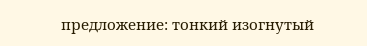предложение: тонкий изогнутый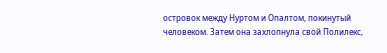островок между Нуртом и Опалтом, покинутый человеком. Затем она захлопнула свой Полилекс,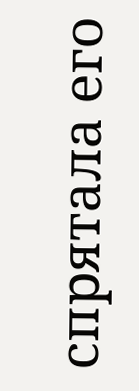спрятала его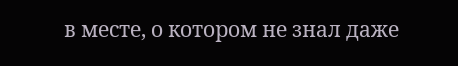в месте, о котором не знал даже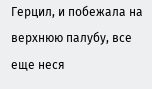Герцил, и побежала на верхнюю палубу, все еще неся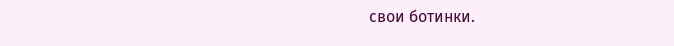свои ботинки.